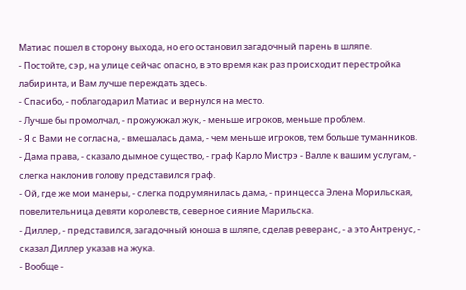Матиас пошел в сторону выхода, но его остановил загадочный парень в шляпе.
- Постойте, сэр, на улице сейчас опасно, в это время как раз происходит перестройка лабиринта, и Вам лучше переждать здесь.
- Спасибо, - поблагодарил Матиас и вернулся на место.
- Лучше бы промолчал, - прожужжал жук, - меньше игроков, меньше проблем.
- Я с Вами не согласна, - вмешалась дама, - чем меньше игроков, тем больше туманников.
- Дама права, - сказало дымное существо, - граф Карло Мистрэ - Валле к вашим услугам, - слегка наклонив голову представился граф.
- Ой, где же мои манеры, - слегка подрумянилась дама, - принцесса Элена Морильская, повелительница девяти королевств, северное сияние Марильска.
- Диллер, - представился, загадочный юноша в шляпе, сделав реверанс, - а это Антренус, - сказал Диллер указав на жука.
- Вообще -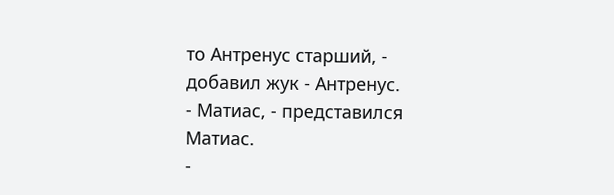то Антренус старший, - добавил жук - Антренус.
- Матиас, - представился Матиас.
-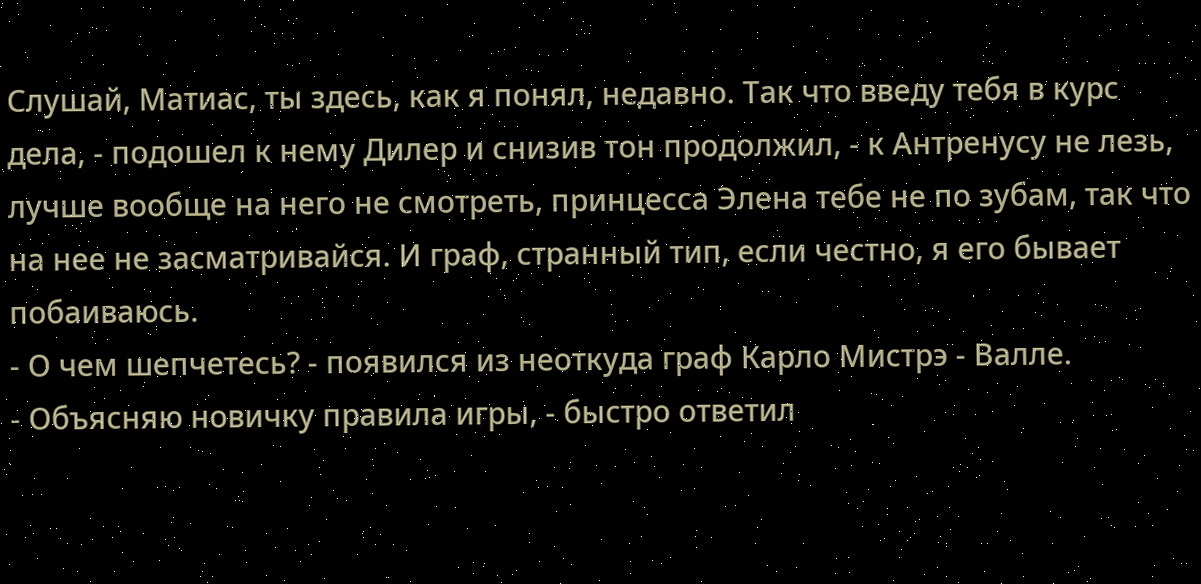Слушай, Матиас, ты здесь, как я понял, недавно. Так что введу тебя в курс дела, - подошел к нему Дилер и снизив тон продолжил, - к Антренусу не лезь, лучше вообще на него не смотреть, принцесса Элена тебе не по зубам, так что на нее не засматривайся. И граф, странный тип, если честно, я его бывает побаиваюсь.
- О чем шепчетесь? - появился из неоткуда граф Карло Мистрэ - Валле.
- Объясняю новичку правила игры, - быстро ответил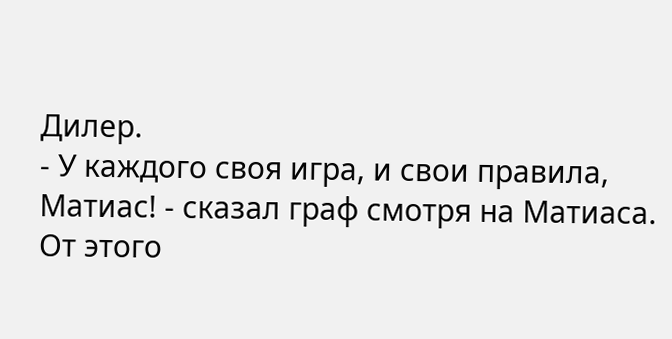Дилер.
- У каждого своя игра, и свои правила, Матиас! - сказал граф смотря на Матиаса.
От этого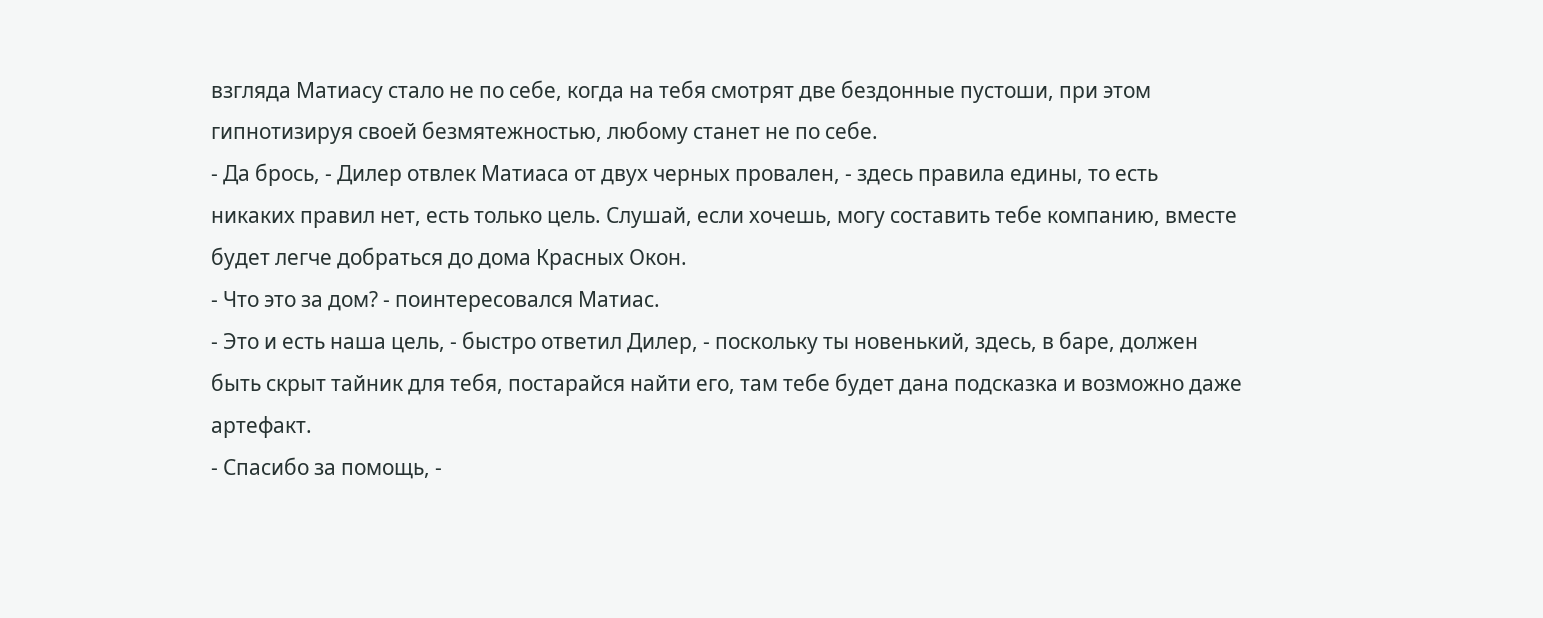взгляда Матиасу стало не по себе, когда на тебя смотрят две бездонные пустоши, при этом гипнотизируя своей безмятежностью, любому станет не по себе.
- Да брось, - Дилер отвлек Матиаса от двух черных провален, - здесь правила едины, то есть никаких правил нет, есть только цель. Слушай, если хочешь, могу составить тебе компанию, вместе будет легче добраться до дома Красных Окон.
- Что это за дом? - поинтересовался Матиас.
- Это и есть наша цель, - быстро ответил Дилер, - поскольку ты новенький, здесь, в баре, должен быть скрыт тайник для тебя, постарайся найти его, там тебе будет дана подсказка и возможно даже артефакт.
- Спасибо за помощь, -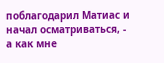поблагодарил Матиас и начал осматриваться, - а как мне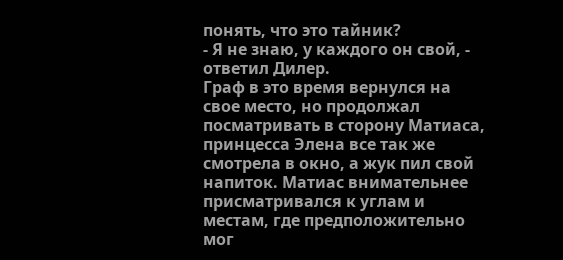понять, что это тайник?
- Я не знаю, у каждого он свой, - ответил Дилер.
Граф в это время вернулся на свое место, но продолжал посматривать в сторону Матиаса, принцесса Элена все так же смотрела в окно, а жук пил свой напиток. Матиас внимательнее присматривался к углам и местам, где предположительно мог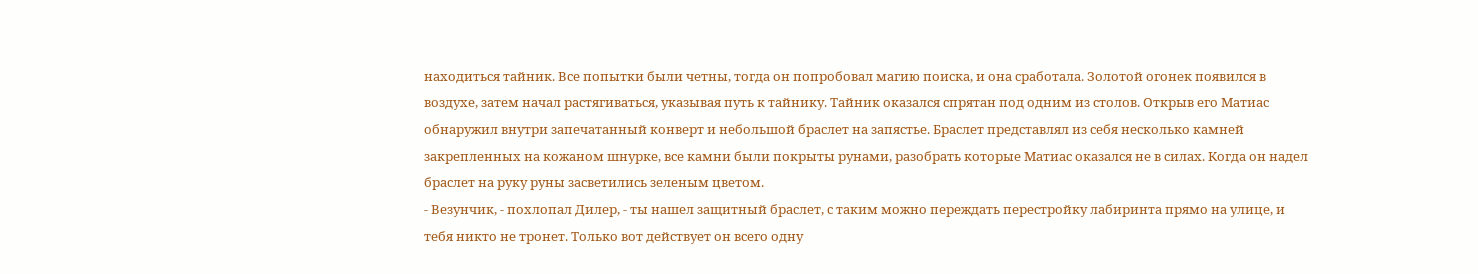находиться тайник. Все попытки были четны, тогда он попробовал магию поиска, и она сработала. Золотой огонек появился в воздухе, затем начал растягиваться, указывая путь к тайнику. Тайник оказался спрятан под одним из столов. Открыв его Матиас обнаружил внутри запечатанный конверт и небольшой браслет на запястье. Браслет представлял из себя несколько камней закрепленных на кожаном шнурке, все камни были покрыты рунами, разобрать которые Матиас оказался не в силах. Когда он надел браслет на руку руны засветились зеленым цветом.
- Везунчик, - похлопал Дилер, - ты нашел защитный браслет, с таким можно переждать перестройку лабиринта прямо на улице, и тебя никто не тронет. Только вот действует он всего одну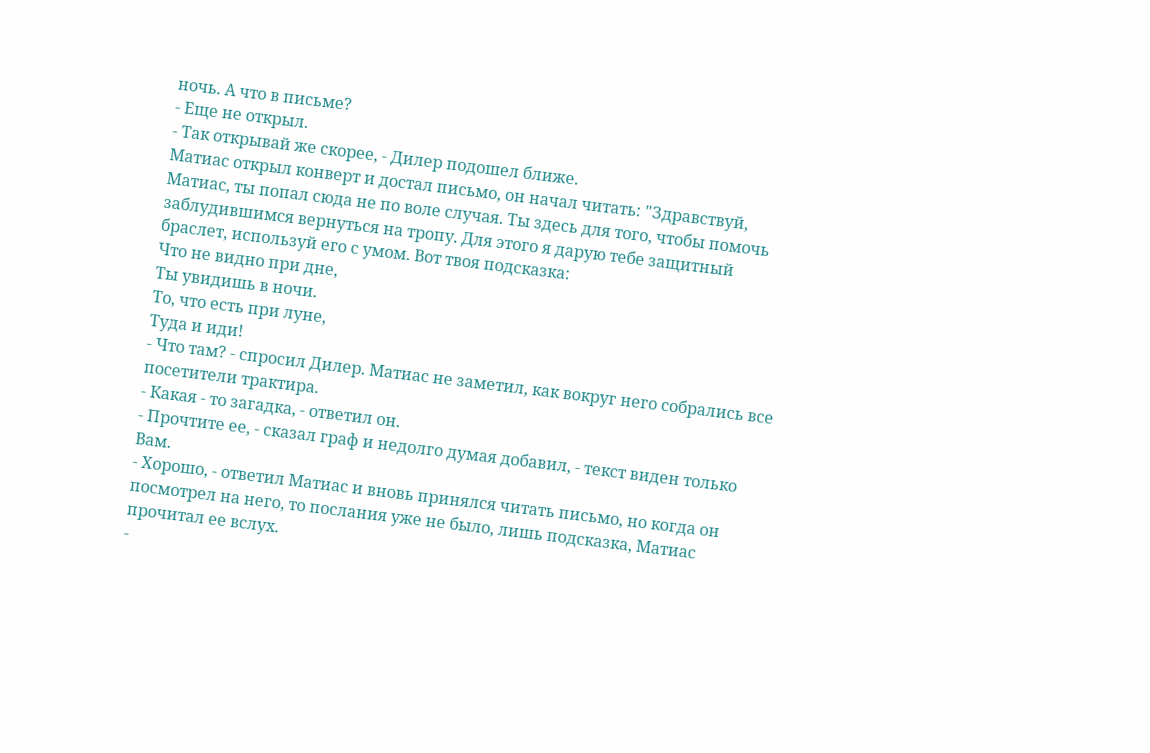ночь. А что в письме?
- Еще не открыл.
- Так открывай же скорее, - Дилер подошел ближе.
Матиас открыл конверт и достал письмо, он начал читать: "Здравствуй, Матиас, ты попал сюда не по воле случая. Ты здесь для того, чтобы помочь заблудившимся вернуться на тропу. Для этого я дарую тебе защитный браслет, используй его с умом. Вот твоя подсказка:
Что не видно при дне,
Ты увидишь в ночи.
То, что есть при луне,
Туда и иди!
- Что там? - спросил Дилер. Матиас не заметил, как вокруг него собрались все посетители трактира.
- Какая - то загадка, - ответил он.
- Прочтите ее, - сказал граф и недолго думая добавил, - текст виден только Вам.
- Хорошо, - ответил Матиас и вновь принялся читать письмо, но когда он посмотрел на него, то послания уже не было, лишь подсказка, Матиас прочитал ее вслух.
-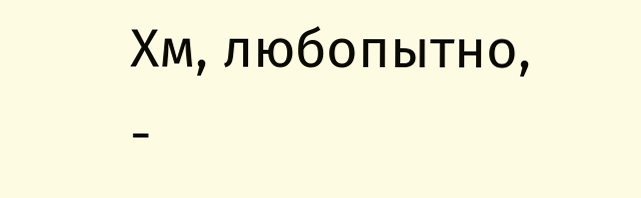Хм, любопытно, -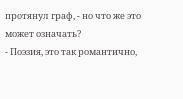протянул граф, - но что же это может означать?
- Поэзия, это так романтично,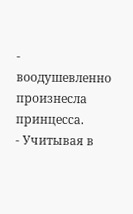- воодушевленно произнесла принцесса.
- Учитывая в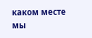каком месте мы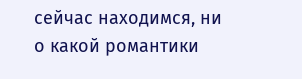сейчас находимся, ни о какой романтики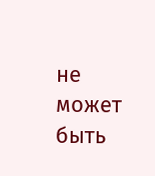не может быть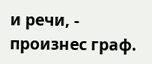и речи, - произнес граф.